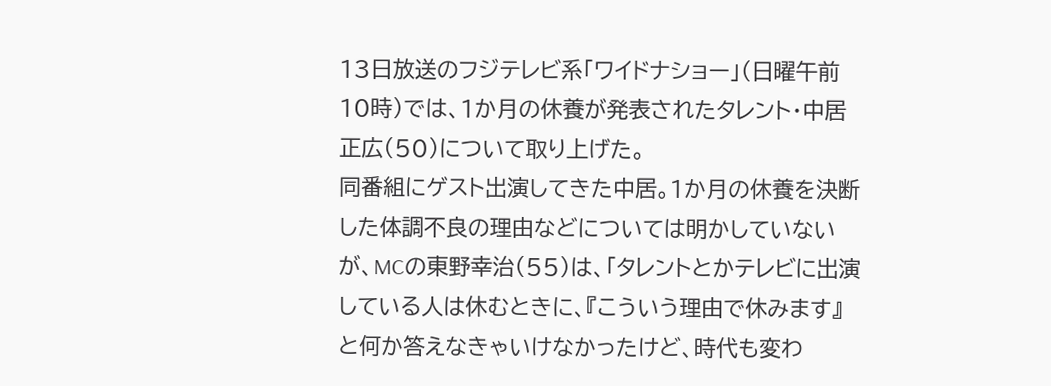13日放送のフジテレビ系「ワイドナショー」(日曜午前10時)では、1か月の休養が発表されたタレント・中居正広(50)について取り上げた。
同番組にゲスト出演してきた中居。1か月の休養を決断した体調不良の理由などについては明かしていないが、MCの東野幸治(55)は、「タレントとかテレビに出演している人は休むときに、『こういう理由で休みます』と何か答えなきゃいけなかったけど、時代も変わ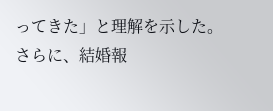ってきた」と理解を示した。
さらに、結婚報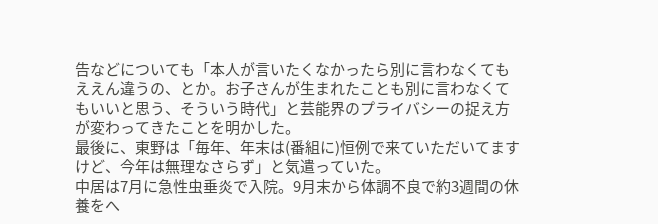告などについても「本人が言いたくなかったら別に言わなくてもええん違うの、とか。お子さんが生まれたことも別に言わなくてもいいと思う、そういう時代」と芸能界のプライバシーの捉え方が変わってきたことを明かした。
最後に、東野は「毎年、年末は(番組に)恒例で来ていただいてますけど、今年は無理なさらず」と気遣っていた。
中居は7月に急性虫垂炎で入院。9月末から体調不良で約3週間の休養をへ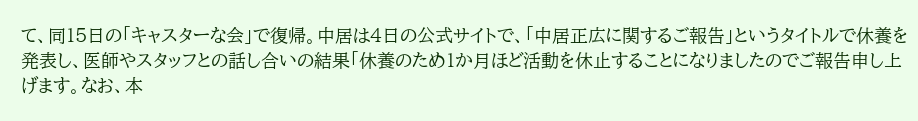て、同15日の「キャスターな会」で復帰。中居は4日の公式サイトで、「中居正広に関するご報告」というタイトルで休養を発表し、医師やスタッフとの話し合いの結果「休養のため1か月ほど活動を休止することになりましたのでご報告申し上げます。なお、本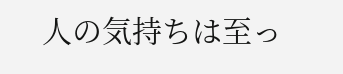人の気持ちは至っ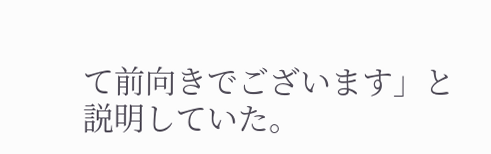て前向きでございます」と説明していた。